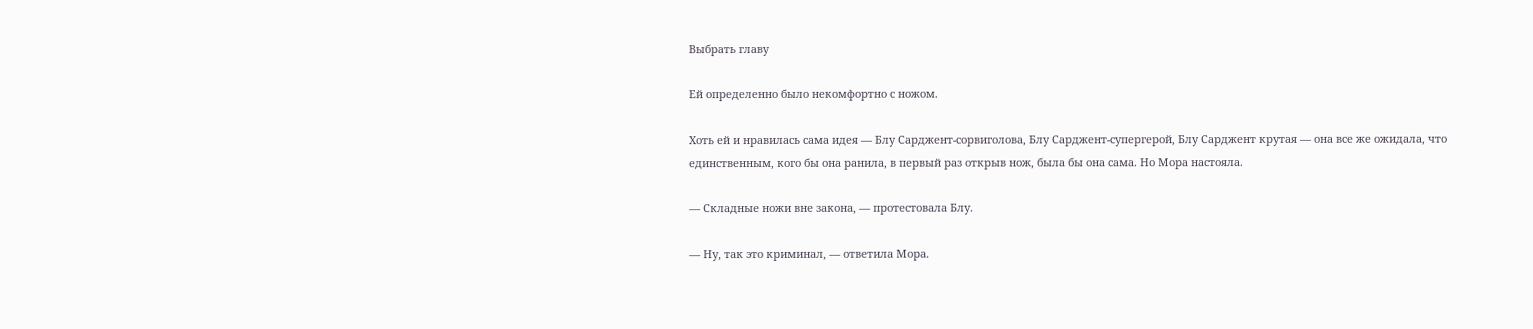Выбрать главу

Ей определенно было некомфортно с ножом.

Хоть ей и нравилась сама идея — Блу Сарджент-сорвиголова, Блу Сарджент-супергерой, Блу Сарджент крутая — она все же ожидала, что единственным, кого бы она ранила, в первый раз открыв нож, была бы она сама. Но Мора настояла.

— Складные ножи вне закона, — протестовала Блу.

— Ну, так это криминал, — ответила Мора.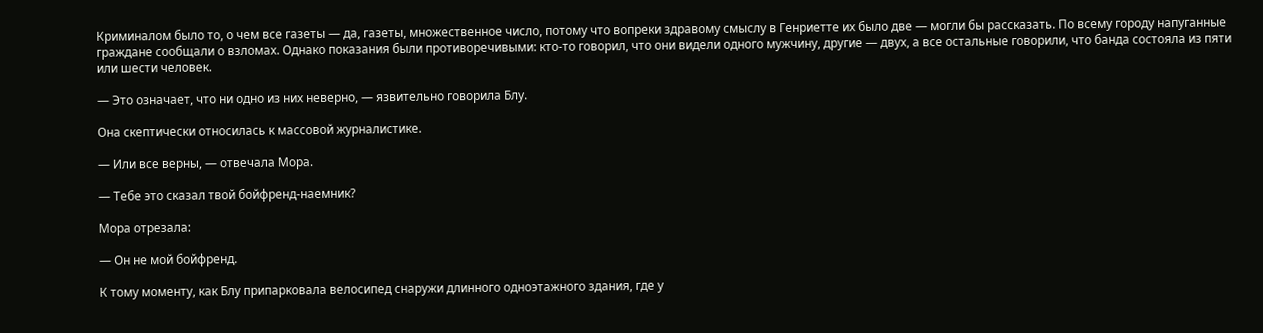Криминалом было то, о чем все газеты — да, газеты, множественное число, потому что вопреки здравому смыслу в Генриетте их было две — могли бы рассказать. По всему городу напуганные граждане сообщали о взломах. Однако показания были противоречивыми: кто-то говорил, что они видели одного мужчину, другие — двух, а все остальные говорили, что банда состояла из пяти или шести человек.

— Это означает, что ни одно из них неверно, — язвительно говорила Блу.

Она скептически относилась к массовой журналистике.

— Или все верны, — отвечала Мора.

— Тебе это сказал твой бойфренд-наемник?

Мора отрезала:

— Он не мой бойфренд.

К тому моменту, как Блу припарковала велосипед снаружи длинного одноэтажного здания, где у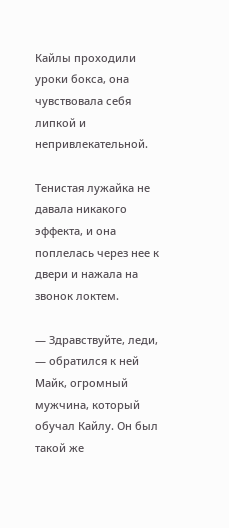Кайлы проходили уроки бокса, она чувствовала себя липкой и непривлекательной.

Тенистая лужайка не давала никакого эффекта, и она поплелась через нее к двери и нажала на звонок локтем.

— Здравствуйте, леди, — обратился к ней Майк, огромный мужчина, который обучал Кайлу. Он был такой же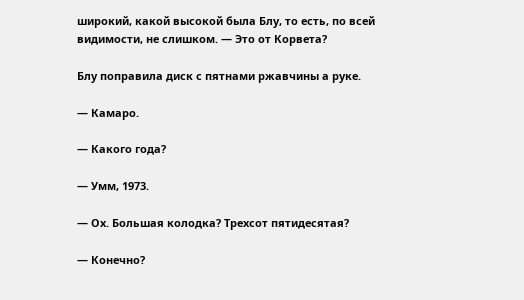широкий, какой высокой была Блу, то есть, по всей видимости, не слишком. — Это от Корвета?

Блу поправила диск с пятнами ржавчины а руке.

— Камаро.

— Какого года?

— Умм, 1973.

— Ох. Большая колодка? Трехсот пятидесятая?

— Конечно?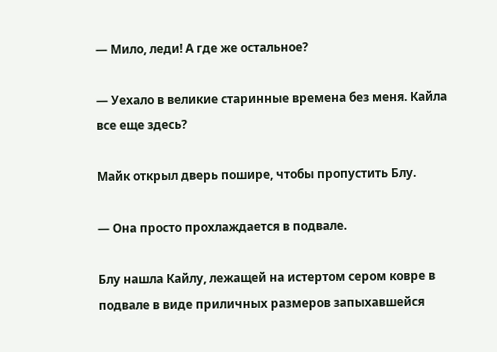— Мило, леди! А где же остальное?

— Уехало в великие старинные времена без меня. Кайла все еще здесь?

Майк открыл дверь пошире, чтобы пропустить Блу.

— Она просто прохлаждается в подвале.

Блу нашла Кайлу, лежащей на истертом сером ковре в подвале в виде приличных размеров запыхавшейся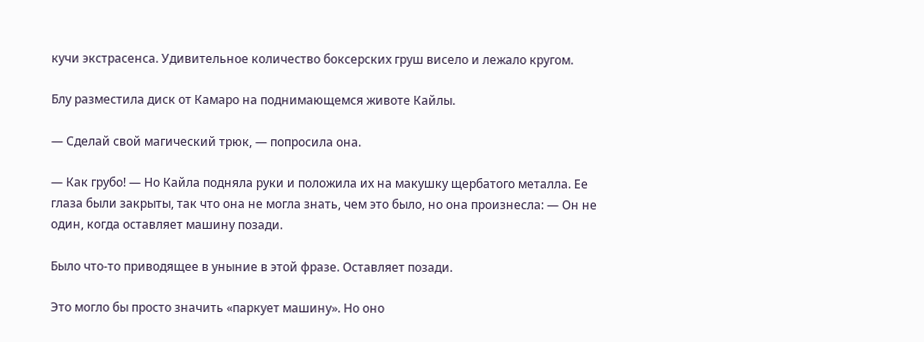кучи экстрасенса. Удивительное количество боксерских груш висело и лежало кругом.

Блу разместила диск от Камаро на поднимающемся животе Кайлы.

— Сделай свой магический трюк, — попросила она.

— Как грубо! — Но Кайла подняла руки и положила их на макушку щербатого металла. Ее глаза были закрыты, так что она не могла знать, чем это было, но она произнесла: — Он не один, когда оставляет машину позади.

Было что-то приводящее в уныние в этой фразе. Оставляет позади.

Это могло бы просто значить «паркует машину». Но оно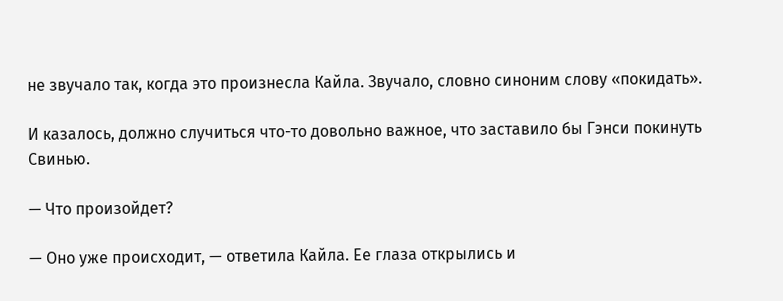не звучало так, когда это произнесла Кайла. Звучало, словно синоним слову «покидать».

И казалось, должно случиться что-то довольно важное, что заставило бы Гэнси покинуть Свинью.

— Что произойдет?

— Оно уже происходит, — ответила Кайла. Ее глаза открылись и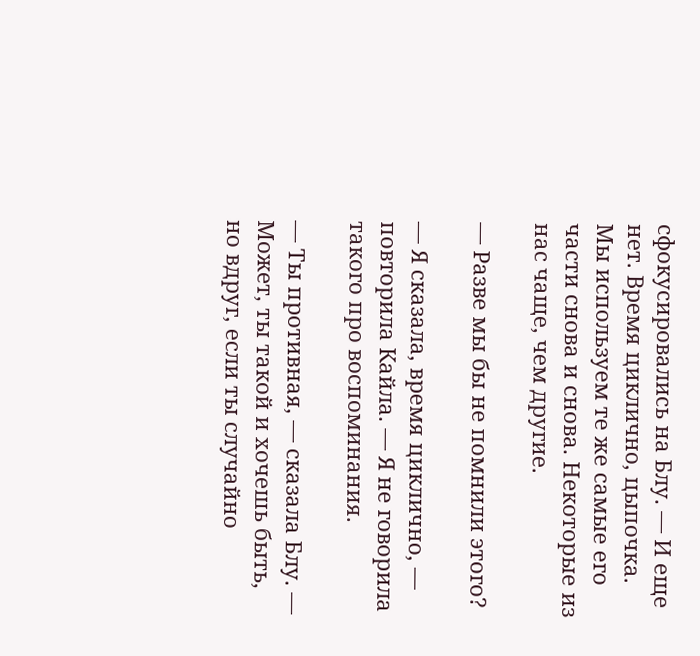сфокусировались на Блу. — И еще нет. Время циклично, цыпочка. Мы используем те же самые его части снова и снова. Некоторые из нас чаще, чем другие.

— Разве мы бы не помнили этого?

— Я сказала, время циклично, — повторила Кайла. — Я не говорила такого про воспоминания.

— Ты противная, — сказала Блу. — Может, ты такой и хочешь быть, но вдруг, если ты случайно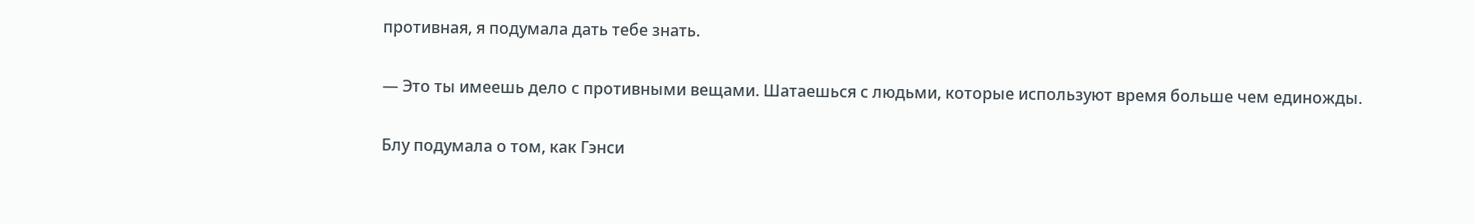противная, я подумала дать тебе знать.

— Это ты имеешь дело с противными вещами. Шатаешься с людьми, которые используют время больше чем единожды.

Блу подумала о том, как Гэнси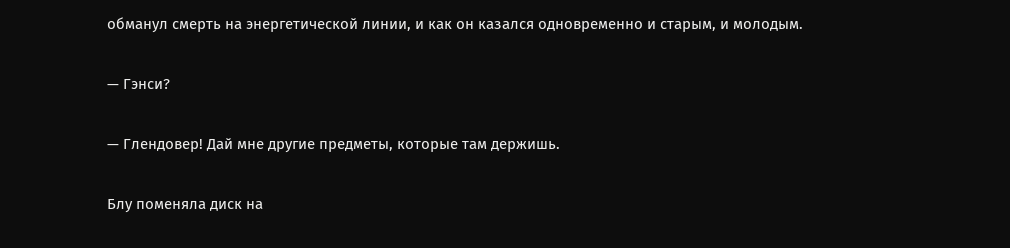обманул смерть на энергетической линии, и как он казался одновременно и старым, и молодым.

— Гэнси?

— Глендовер! Дай мне другие предметы, которые там держишь.

Блу поменяла диск на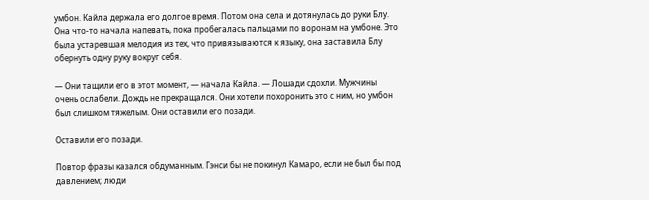умбон. Кайла держала его долгое время. Потом она села и дотянулась до руки Блу. Она что-то начала напевать, пока пробегалась пальцами по воронам на умбоне. Это была устаревшая мелодия из тех, что привязываются к языку, она заставила Блу обернуть одну руку вокруг себя.

— Они тащили его в этот момент, — начала Кайла. — Лошади сдохли. Мужчины очень ослабели. Дождь не прекращался. Они хотели похоронить это с ним, но умбон был слишком тяжелым. Они оставили его позади.

Оставили его позади.

Повтор фразы казался обдуманным. Гэнси бы не покинул Камаро, если не был бы под давлением; люди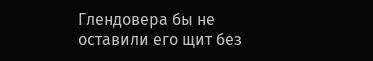Глендовера бы не оставили его щит без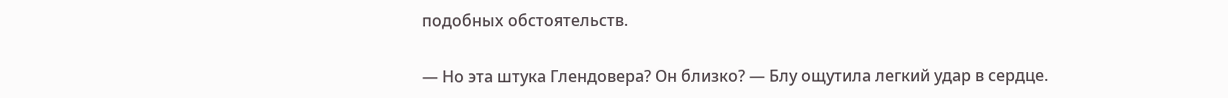подобных обстоятельств.

— Но эта штука Глендовера? Он близко? — Блу ощутила легкий удар в сердце.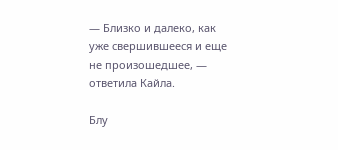— Близко и далеко, как уже свершившееся и еще не произошедшее, — ответила Кайла.

Блу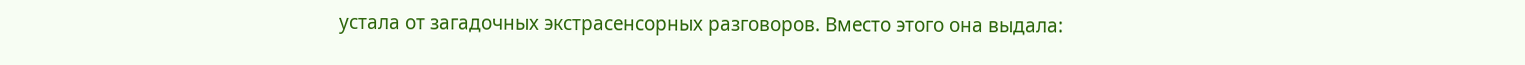устала от загадочных экстрасенсорных разговоров. Вместо этого она выдала: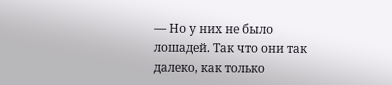— Но у них не было лошадей. Так что они так далеко, как только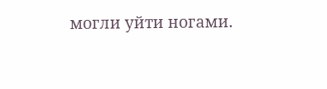могли уйти ногами.